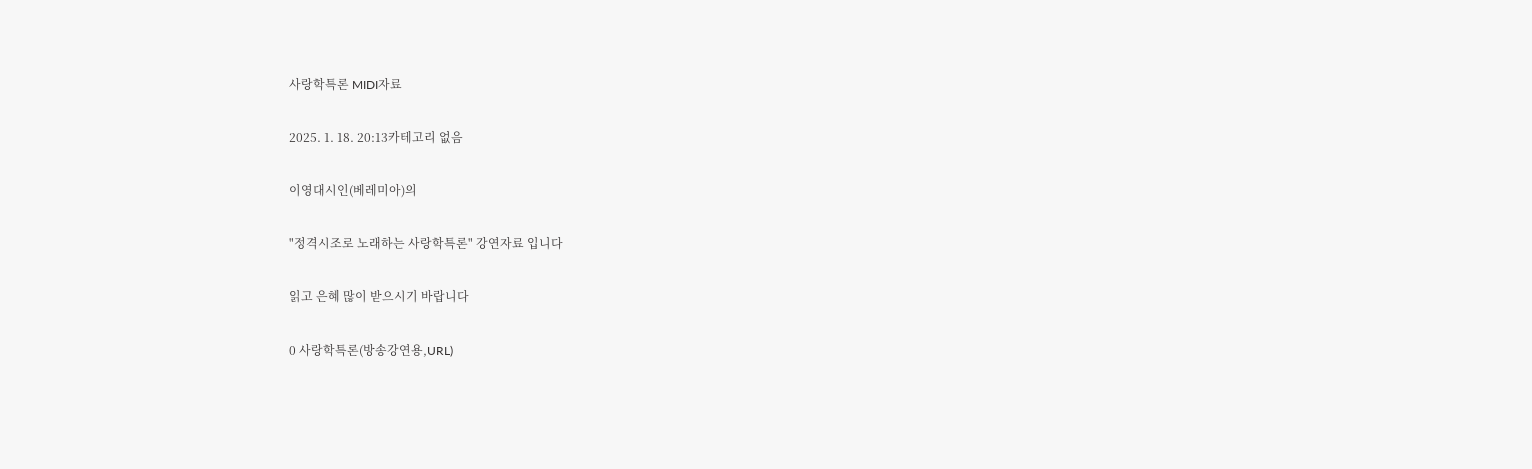사랑학특론 MIDI자료

2025. 1. 18. 20:13카테고리 없음

이영대시인(베레미아)의

"정격시조로 노래하는 사랑학특론" 강연자료 입니다

읽고 은혜 많이 받으시기 바랍니다

0 사랑학특론(방송강연용,URL)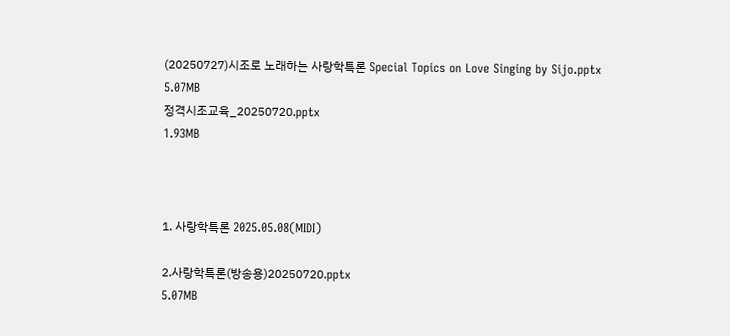(20250727)시조로 노래하는 사랑학특론 Special Topics on Love Singing by Sijo.pptx
5.07MB
정격시조교육_20250720.pptx
1.93MB



1. 사랑학특론 2025.05.08(MIDI)

2.사랑학특론(방송용)20250720.pptx
5.07MB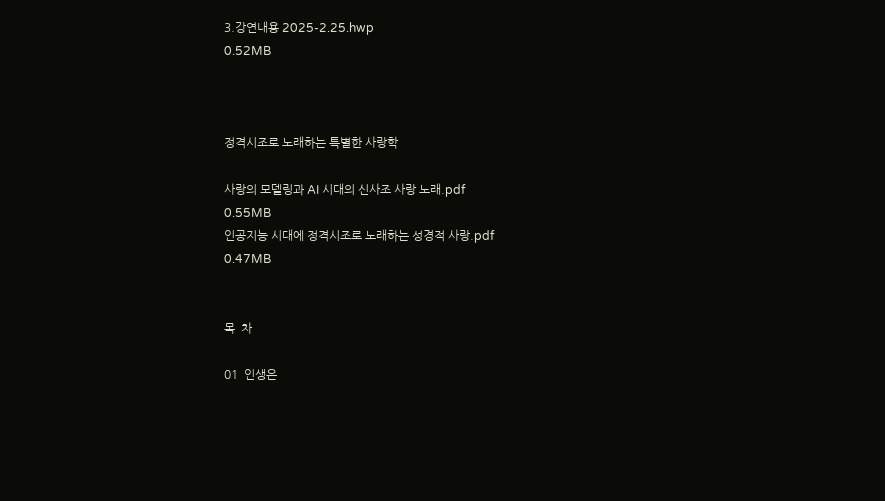3.강연내용 2025-2.25.hwp
0.52MB



정격시조로 노래하는 특별한 사랑학

사랑의 모델링과 AI 시대의 신사조 사랑 노래.pdf
0.55MB
인공지능 시대에 정격시조로 노래하는 성경적 사랑.pdf
0.47MB


목  차

01  인생은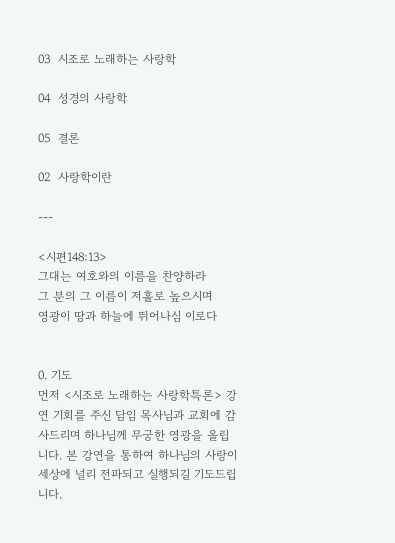03  시조로 노래하는 사랑학

04  성경의 사랑학

05  결론

02  사랑학이란

---

<시편148:13>
그대는 여호와의 이름을 찬양하라
그 분의 그 이름이 저홀로 높으시며
영광이 땅과 하늘에 뛰어나심 이로다


0. 기도
먼저 <시조로 노래하는 사랑학특론> 강연 기회를 주신 담임 목사님과 교회에 감사드리며 하나님께 무궁한 영광을 올립니다. 본 강연을 통하여 하나님의 사랑이 세상에 널리 전파되고 실행되길 기도드립니다.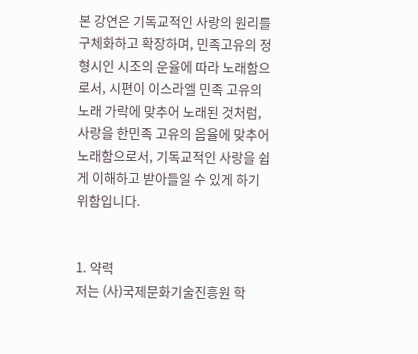본 강연은 기독교적인 사랑의 원리를 구체화하고 확장하며, 민족고유의 정형시인 시조의 운율에 따라 노래함으로서, 시편이 이스라엘 민족 고유의 노래 가락에 맞추어 노래된 것처럼, 사랑을 한민족 고유의 음율에 맞추어 노래함으로서, 기독교적인 사랑을 쉽게 이해하고 받아들일 수 있게 하기 위함입니다.


1. 약력
저는 (사)국제문화기술진흥원 학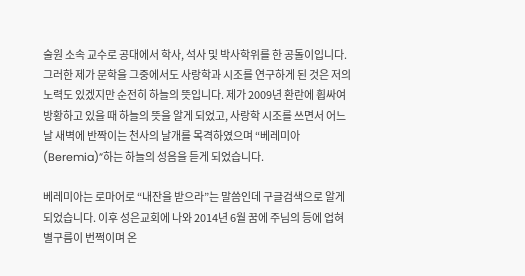술원 소속 교수로 공대에서 학사, 석사 및 박사학위를 한 공돌이입니다. 그러한 제가 문학을 그중에서도 사랑학과 시조를 연구하게 된 것은 저의 노력도 있겠지만 순전히 하늘의 뜻입니다. 제가 2009년 환란에 휩싸여 방황하고 있을 때 하늘의 뜻을 알게 되었고, 사랑학 시조를 쓰면서 어느날 새벽에 반짝이는 천사의 날개를 목격하였으며 “베레미아(Beremia)”하는 하늘의 성음을 듣게 되었습니다.

베레미아는 로마어로 “내잔을 받으라”는 말씀인데 구글검색으로 알게되었습니다. 이후 성은교회에 나와 2014년 6월 꿈에 주님의 등에 업혀 별구름이 번쩍이며 온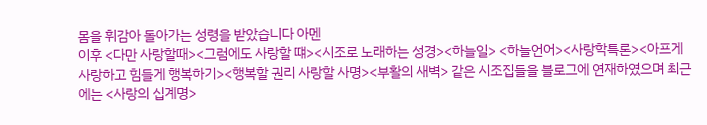몸을 휘감아 돌아가는 성령을 받았습니다 아멘
이후 <다만 사랑할때><그럼에도 사랑할 떄><시조로 노래하는 성경><하늘일> <하늘언어><사랑학특론><아프게 사랑하고 힘들게 행복하기><행복할 권리 사랑할 사명><부활의 새벽> 같은 시조집들을 블로그에 연재하였으며 최근에는 <사랑의 십계명>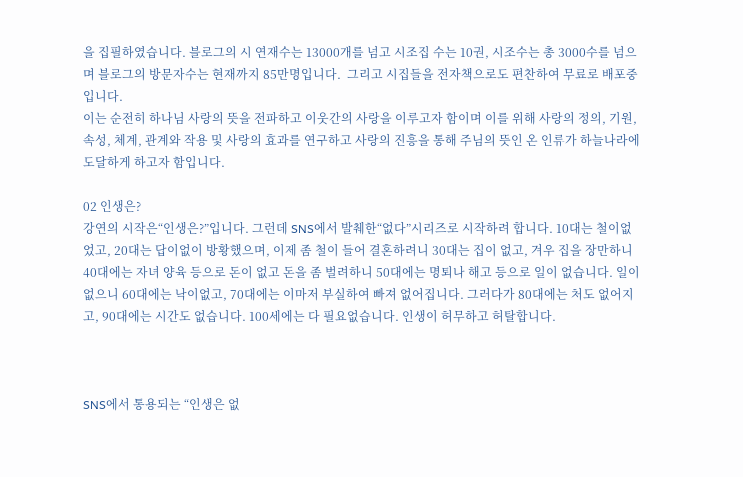을 집필하였습니다. 블로그의 시 연재수는 13000개를 넘고 시조집 수는 10권, 시조수는 총 3000수를 넘으며 블로그의 방문자수는 현재까지 85만명입니다.  그리고 시집들을 전자책으로도 편찬하여 무료로 배포중입니다.
이는 순전히 하나님 사랑의 뜻을 전파하고 이웃간의 사랑을 이루고자 함이며 이를 위해 사랑의 정의, 기원, 속성, 체계, 관계와 작용 및 사랑의 효과를 연구하고 사랑의 진흥을 통해 주님의 뜻인 온 인류가 하늘나라에 도달하게 하고자 함입니다.

02 인생은?
강연의 시작은“인생은?”입니다. 그런데 SNS에서 발췌한“없다”시리즈로 시작하려 합니다. 10대는 철이없었고, 20대는 답이없이 방황했으며, 이제 좀 철이 들어 결혼하려니 30대는 집이 없고, 겨우 집을 장만하니 40대에는 자녀 양육 등으로 돈이 없고 돈을 좀 벌려하니 50대에는 명퇴나 해고 등으로 일이 없습니다. 일이 없으니 60대에는 낙이없고, 70대에는 이마저 부실하여 빠져 없어집니다. 그러다가 80대에는 처도 없어지고, 90대에는 시간도 없습니다. 100세에는 다 필요없습니다. 인생이 허무하고 허탈합니다.



SNS에서 통용되는 “인생은 없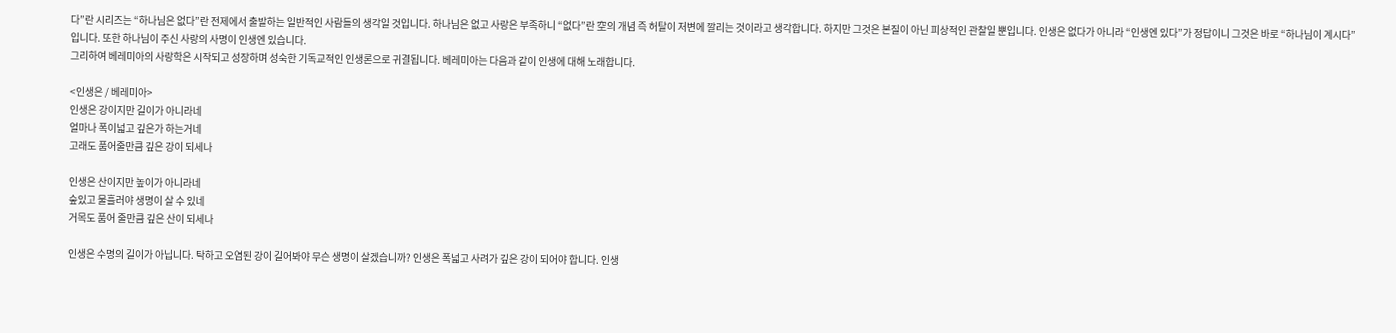다”란 시리즈는 “하나님은 없다”란 전제에서 출발하는 일반적인 사람들의 생각일 것입니다. 하나님은 없고 사랑은 부족하니 “없다”란 空의 개념 즉 허탈이 저변에 깔리는 것이라고 생각합니다. 하지만 그것은 본질이 아닌 피상적인 관찰일 뿐입니다. 인생은 없다가 아니라 “인생엔 있다”가 정답이니 그것은 바로 “하나님이 계시다”입니다. 또한 하나님이 주신 사랑의 사명이 인생엔 있습니다.
그리하여 베레미아의 사랑학은 시작되고 성장하며 성숙한 기독교적인 인생론으로 귀결됩니다. 베레미아는 다음과 같이 인생에 대해 노래합니다.

<인생은 / 베레미아>
인생은 강이지만 길이가 아니라네
얼마나 폭이넓고 깊은가 하는거네
고래도 품어줄만큼 깊은 강이 되세나

인생은 산이지만 높이가 아니라네
숲있고 물흘러야 생명이 살 수 있네
거목도 품어 줄만큼 깊은 산이 되세나

인생은 수명의 길이가 아닙니다. 탁하고 오염된 강이 길어봐야 무슨 생명이 살겠습니까? 인생은 폭넓고 사려가 깊은 강이 되어야 합니다. 인생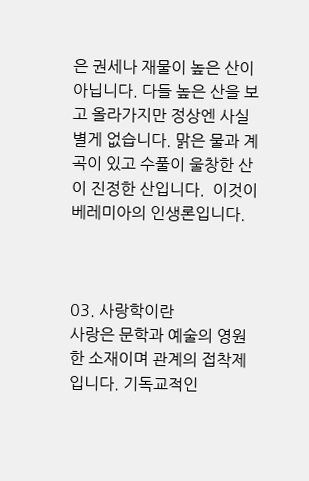은 권세나 재물이 높은 산이 아닙니다. 다들 높은 산을 보고 올라가지만 정상엔 사실 별게 없습니다. 맑은 물과 계곡이 있고 수풀이 울창한 산이 진정한 산입니다.  이것이 베레미아의 인생론입니다.



03. 사랑학이란
사랑은 문학과 예술의 영원한 소재이며 관계의 접착제입니다. 기독교적인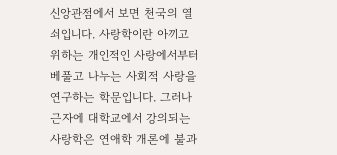신앙관점에서 보면 천국의 열쇠입니다. 사랑학이란 아끼고 위하는 개인적인 사랑에서부터 베풀고 나누는 사회적 사랑을 연구하는 학문입니다. 그러나 근자에 대학교에서 강의되는 사랑학은 연애학 개론에 불과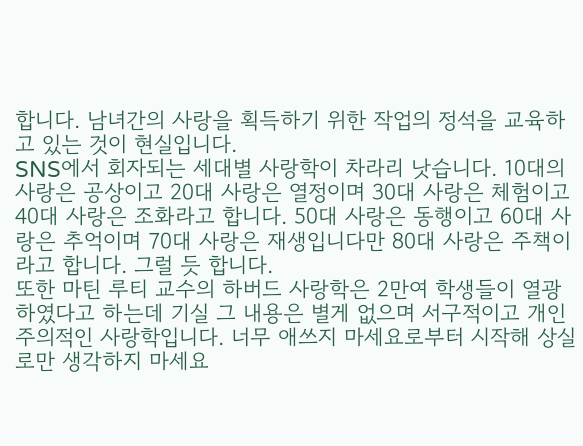합니다. 남녀간의 사랑을 획득하기 위한 작업의 정석을 교육하고 있는 것이 현실입니다.
SNS에서 회자되는 세대별 사랑학이 차라리 낫습니다. 10대의 사랑은 공상이고 20대 사랑은 열정이며 30대 사랑은 체험이고 40대 사랑은 조화라고 합니다. 50대 사랑은 동행이고 60대 사랑은 추억이며 70대 사랑은 재생입니다만 80대 사랑은 주책이라고 합니다. 그럴 듯 합니다.
또한 마틴 루티 교수의 하버드 사랑학은 2만여 학생들이 열광하였다고 하는데 기실 그 내용은 별게 없으며 서구적이고 개인주의적인 사랑학입니다. 너무 애쓰지 마세요로부터 시작해 상실로만 생각하지 마세요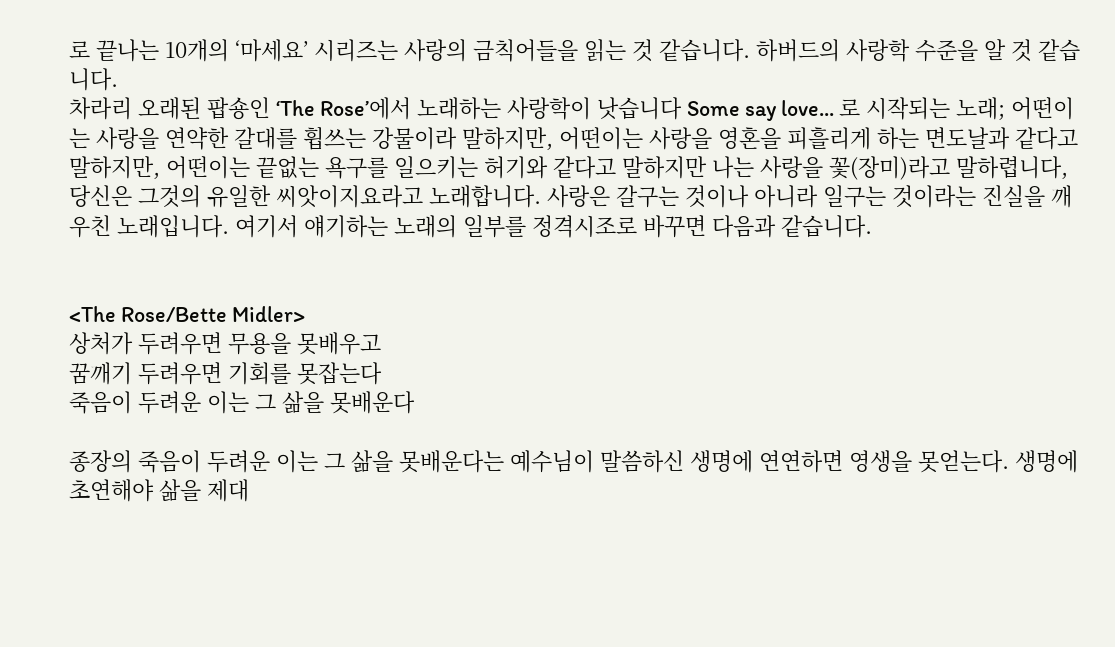로 끝나는 10개의 ‘마세요’ 시리즈는 사랑의 금칙어들을 읽는 것 같습니다. 하버드의 사랑학 수준을 알 것 같습니다.
차라리 오래된 팝숑인 ‘The Rose’에서 노래하는 사랑학이 낫습니다 Some say love... 로 시작되는 노래; 어떤이는 사랑을 연약한 갈대를 휩쓰는 강물이라 말하지만, 어떤이는 사랑을 영혼을 피흘리게 하는 면도날과 같다고 말하지만, 어떤이는 끝없는 욕구를 일으키는 허기와 같다고 말하지만 나는 사랑을 꽃(장미)라고 말하렵니다, 당신은 그것의 유일한 씨앗이지요라고 노래합니다. 사랑은 갈구는 것이나 아니라 일구는 것이라는 진실을 깨우친 노래입니다. 여기서 얘기하는 노래의 일부를 정격시조로 바꾸면 다음과 같습니다.


<The Rose/Bette Midler>
상처가 두려우면 무용을 못배우고
꿈깨기 두려우면 기회를 못잡는다
죽음이 두려운 이는 그 삶을 못배운다

종장의 죽음이 두려운 이는 그 삶을 못배운다는 예수님이 말씀하신 생명에 연연하면 영생을 못얻는다. 생명에 초연해야 삶을 제대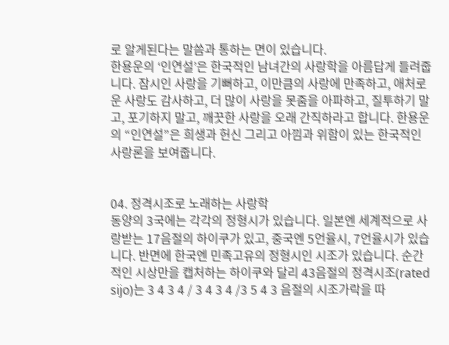로 알게된다는 말씀과 통하는 면이 있습니다.
한용운의 ‘인연설’은 한국적인 남녀간의 사랑학을 아름답게 들려줍니다. 잠시인 사랑을 기뻐하고, 이만큼의 사랑에 만족하고, 애처로운 사랑도 감사하고, 더 많이 사랑을 못줌을 아파하고, 질투하기 말고, 포기하지 말고, 깨끗한 사랑을 오래 간직하라고 합니다. 한용운의 “인연설”은 희생과 헌신 그리고 아낌과 위함이 있는 한국적인 사랑론을 보여줍니다.


04. 정격시조로 노래하는 사랑학
동양의 3국에는 각각의 정형시가 있습니다. 일본엔 세계적으로 사랑받는 17음절의 하이쿠가 있고, 중국엔 5언율시, 7언율시가 있습니다. 반면에 한국엔 민족고유의 정형시인 시조가 있습니다. 순간적인 시상만을 캡처하는 하이쿠와 달리 43음절의 정격시조(rated sijo)는 3 4 3 4 / 3 4 3 4 /3 5 4 3 음절의 시조가락을 따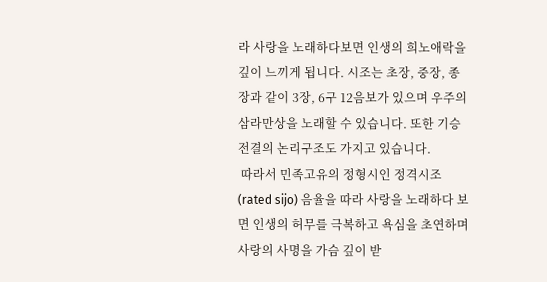라 사랑을 노래하다보면 인생의 희노애락을 깊이 느끼게 됩니다. 시조는 초장, 중장, 종장과 같이 3장, 6구 12음보가 있으며 우주의 삼라만상을 노래할 수 있습니다. 또한 기승전결의 논리구조도 가지고 있습니다.
 따라서 민족고유의 정형시인 정격시조 (rated sijo) 음율을 따라 사랑을 노래하다 보면 인생의 허무를 극복하고 욕심을 초연하며 사랑의 사명을 가슴 깊이 받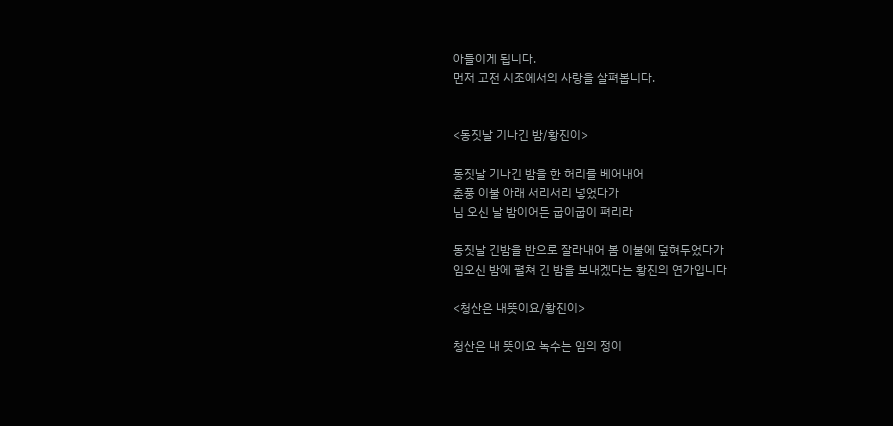아들이게 됩니다.
먼저 고전 시조에서의 사랑을 살펴봅니다.


<동짓날 기나긴 밤/황진이>

동짓날 기나긴 밤을 한 허리를 베어내어
춘풍 이불 아래 서리서리 넣었다가
님 오신 날 밤이어든 굽이굽이 펴리라

동짓날 긴밤을 반으로 잘라내어 봄 이불에 덮혀두었다가
임오신 밤에 펼쳐 긴 밤을 보내겠다는 황진의 연가입니다

<청산은 내뜻이요/황진이>

청산은 내 뜻이요 녹수는 임의 정이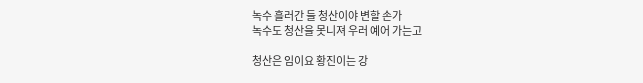녹수 흘러간 들 청산이야 변할 손가
녹수도 청산을 못니져 우러 예어 가는고

청산은 임이요 황진이는 강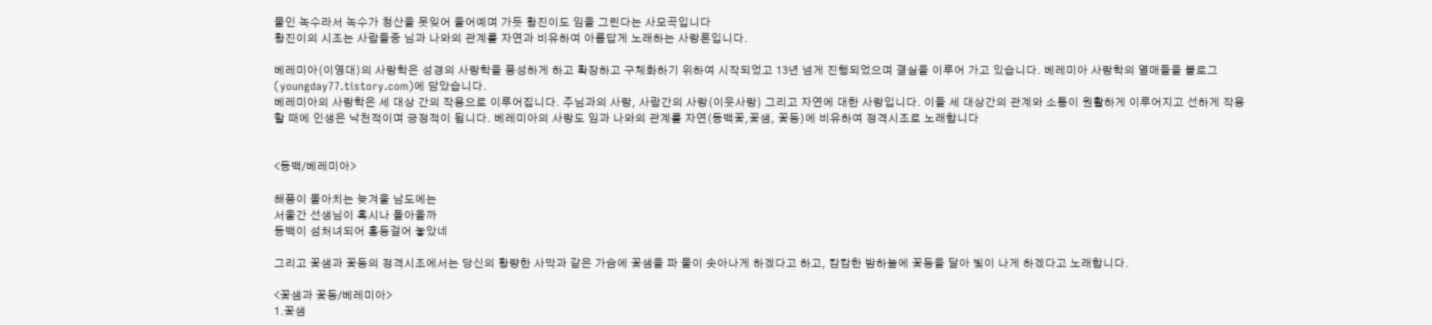물인 녹수라서 녹수가 청산을 못잊어 울어예며 가듯 황진이도 임을 그린다는 사모곡입니다
황진이의 시조는 사람들중 님과 나와의 관계를 자연과 비유하여 아름답게 노래하는 사랑론입니다.

베레미아(이영대)의 사랑학은 성경의 사랑학을 풍성하게 하고 확장하고 구체화하기 위하여 시작되었고 13년 넘게 진행되었으며 결실을 이루어 가고 있습니다. 베레미아 사랑학의 열매들을 블로그(youngday77.tistory.com)에 담았습니다.
베레미아의 사랑학은 세 대상 간의 작용으로 이루어집니다. 주님과의 사랑, 사람간의 사랑(이웃사랑) 그리고 자연에 대한 사랑입니다. 이들 세 대상간의 관계와 소통이 원활하게 이루어지고 선하게 작용할 때에 인생은 낙천적이며 긍정적이 됩니다. 베레미아의 사랑도 임과 나와의 관계를 자연(동백꽃,꽃샘, 꽃등)에 비유하여 정격시조로 노래합니다


<동백/베레미아>

해풍이 몰아치는 늦겨울 남도에는
서울간 선생님이 혹시나 돌아올까
동백이 섬처녀되어 홍등걸어 놓았네

그리고 꽃샘과 꽃등의 정격시조에서는 당신의 황량한 사막과 같은 가슴에 꽃샘을 파 물이 솟아나게 하겠다고 하고, 캄캄한 밤하늘에 꽃등을 달아 빛이 나게 하겠다고 노래합니다.

<꽃샘과 꽃등/베레미아>
1.꽃샘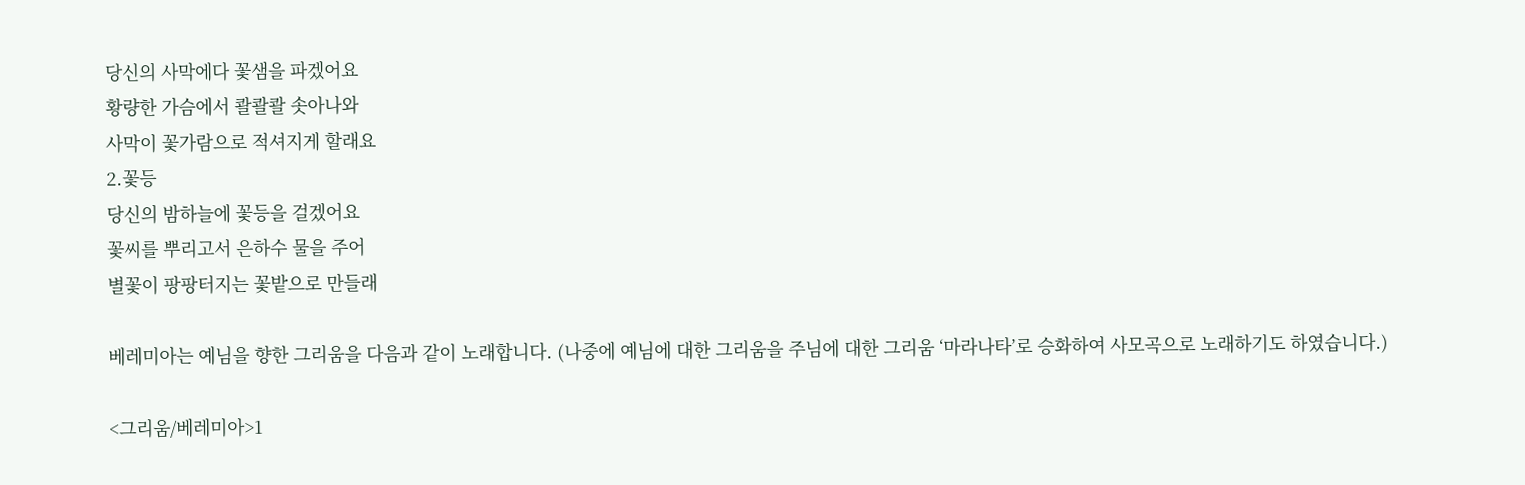당신의 사막에다 꽃샘을 파겠어요
황량한 가슴에서 콸콸콸 솟아나와
사막이 꽃가람으로 적셔지게 할래요
2.꽃등
당신의 밤하늘에 꽃등을 걸겠어요
꽃씨를 뿌리고서 은하수 물을 주어
별꽃이 팡팡터지는 꽃밭으로 만들래

베레미아는 예님을 향한 그리움을 다음과 같이 노래합니다. (나중에 예님에 대한 그리움을 주님에 대한 그리움 ‘마라나타’로 승화하여 사모곡으로 노래하기도 하였습니다.)

<그리움/베레미아>1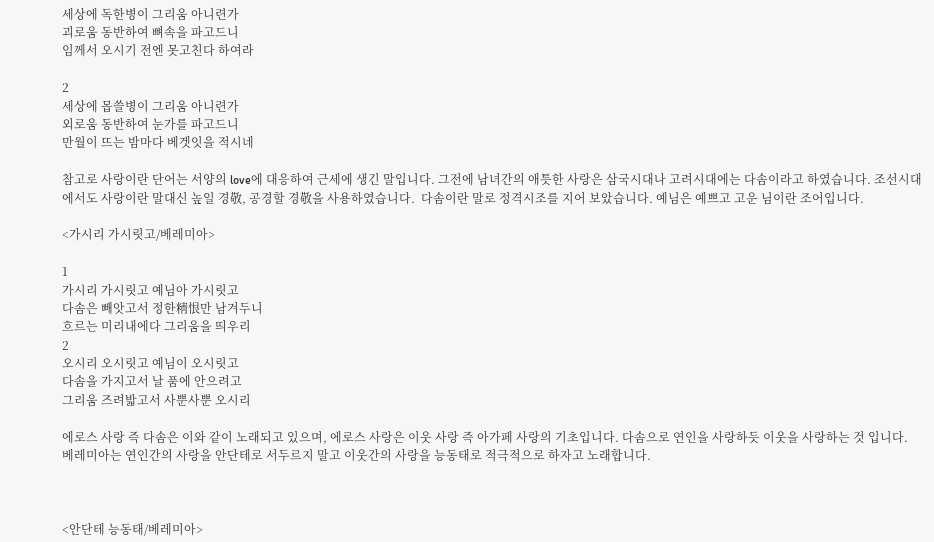세상에 독한병이 그리움 아니련가
괴로움 동반하여 뼈속을 파고드니
임께서 오시기 전엔 못고친다 하여라

2
세상에 몹쓸병이 그리움 아니련가
외로움 동반하여 눈가를 파고드니
만월이 뜨는 밤마다 베겟잇을 적시네

참고로 사랑이란 단어는 서양의 love에 대응하여 근세에 생긴 말입니다. 그전에 남녀간의 애틋한 사랑은 삼국시대나 고려시대에는 다솜이라고 하였습니다. 조선시대에서도 사랑이란 말대신 높일 경敬, 공경할 경敬을 사용하였습니다.  다솜이란 말로 정격시조를 지어 보았습니다. 예님은 예쁘고 고운 님이란 조어입니다.

<가시리 가시릿고/베레미아>

1
가시리 가시릿고 예님아 가시릿고
다솜은 빼앗고서 정한精恨만 남겨두니
흐르는 미리내에다 그리움을 띄우리
2
오시리 오시릿고 예님이 오시릿고
다솜을 가지고서 날 품에 안으려고
그리움 즈려밟고서 사뿐사뿐 오시리

에로스 사랑 즉 다솜은 이와 같이 노래되고 있으며, 에로스 사랑은 이웃 사랑 즉 아가페 사랑의 기초입니다. 다솜으로 연인을 사랑하듯 이웃을 사랑하는 것 입니다.
베레미아는 연인간의 사랑을 안단테로 서두르지 말고 이웃간의 사랑을 능동태로 적극적으로 하자고 노래합니다.



<안단테 능동태/베레미아>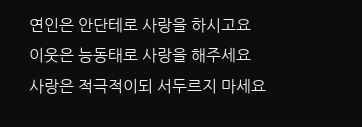연인은 안단테로 사랑을 하시고요
이웃은 능동태로 사랑을 해주세요
사랑은 적극적이되 서두르지 마세요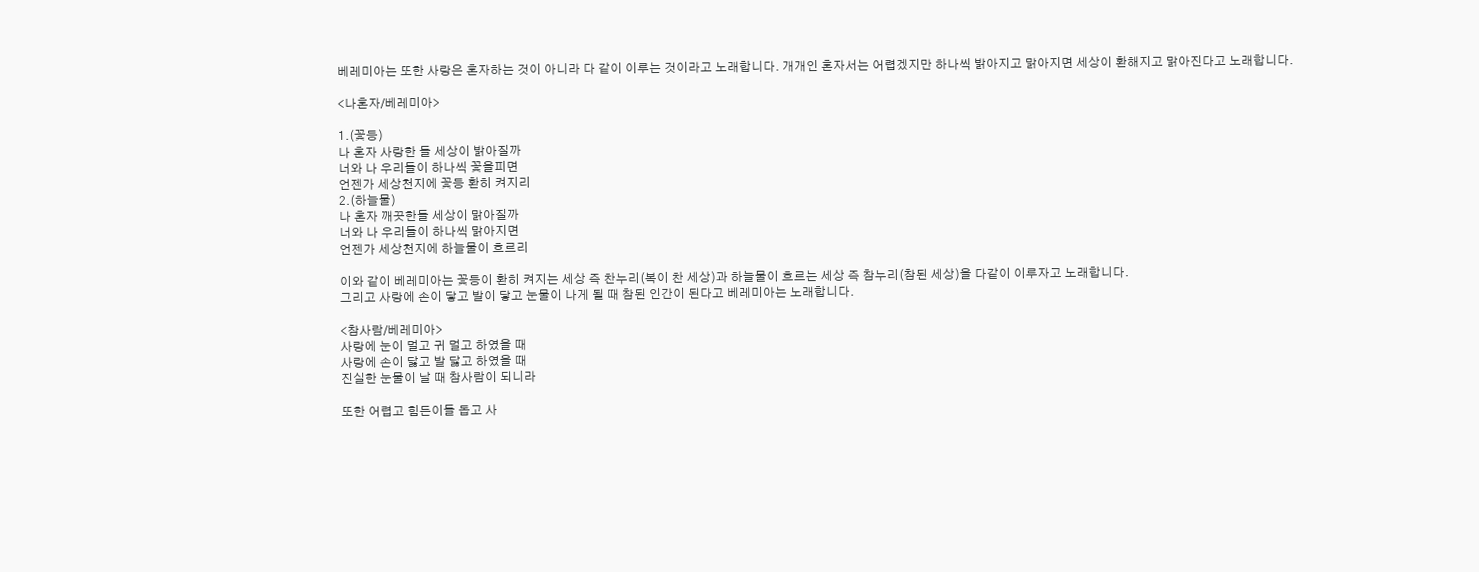베레미아는 또한 사랑은 혼자하는 것이 아니라 다 같이 이루는 것이라고 노래합니다. 개개인 혼자서는 어렵겠지만 하나씩 밝아지고 맑아지면 세상이 환해지고 맑아진다고 노래합니다.

<나혼자/베레미아>

1.(꽃등)
나 혼자 사랑한 들 세상이 밝아질까
너와 나 우리들이 하나씩 꽃을피면
언젠가 세상천지에 꽃등 환히 켜지리
2.(하늘물)
나 혼자 깨끗한들 세상이 맑아질까
너와 나 우리들이 하나씩 맑아지면
언젠가 세상천지에 하늘물이 흐르리

이와 같이 베레미아는 꽃등이 환히 켜지는 세상 즉 찬누리(복이 찬 세상)과 하늘물이 흐르는 세상 즉 참누리(참된 세상)을 다같이 이루자고 노래합니다.
그리고 사랑에 손이 닿고 발이 닿고 눈물이 나게 될 때 참된 인간이 된다고 베레미아는 노래합니다.

<참사람/베레미아>
사랑에 눈이 멀고 귀 멀고 하였을 때
사랑에 손이 닳고 발 닳고 하였을 때
진실한 눈물이 날 때 참사람이 되니라

또한 어렵고 힘든이들 돕고 사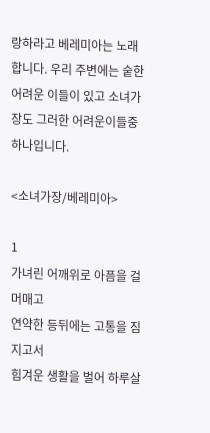랑하라고 베레미아는 노래합니다. 우리 주변에는 숱한 어려운 이들이 있고 소녀가장도 그러한 어려운이들중 하나입니다.

<소녀가장/베레미아>

1
가녀린 어깨위로 아픔을 걸머매고
연약한 등뒤에는 고통을 짐지고서
힘겨운 생활을 벌어 하루살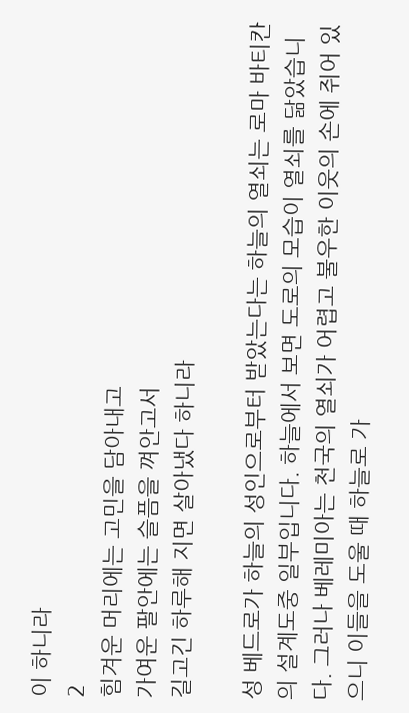이 하니라
2
힘겨운 머리에는 고민을 담아내고
가여운 팔안에는 슬픔을 껴안고서
길고긴 하루해 지면 살아냈다 하니라

성 베드로가 하늘의 성인으로부터 받았는다는 하늘의 열쇠는 로마 바티칸의 설계도중 일부입니다. 하늘에서 보면 도로의 모습이 열쇠를 닮았습니다. 그러나 베레미아는 천국의 열쇠가 어렵고 불우한 이웃의 손에 쥐어 있으니 이들을 도울 때 하늘로 가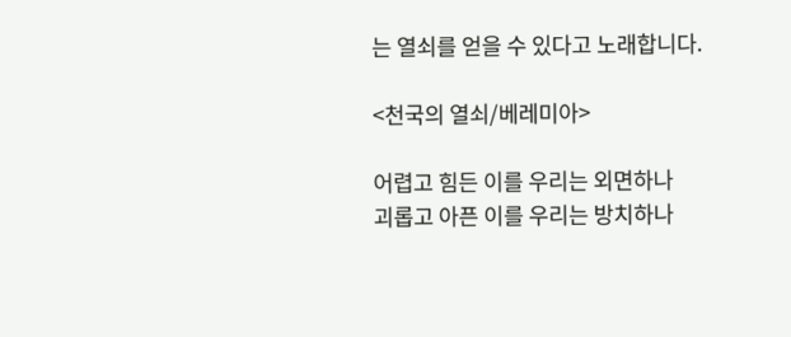는 열쇠를 얻을 수 있다고 노래합니다.

<천국의 열쇠/베레미아>

어렵고 힘든 이를 우리는 외면하나
괴롭고 아픈 이를 우리는 방치하나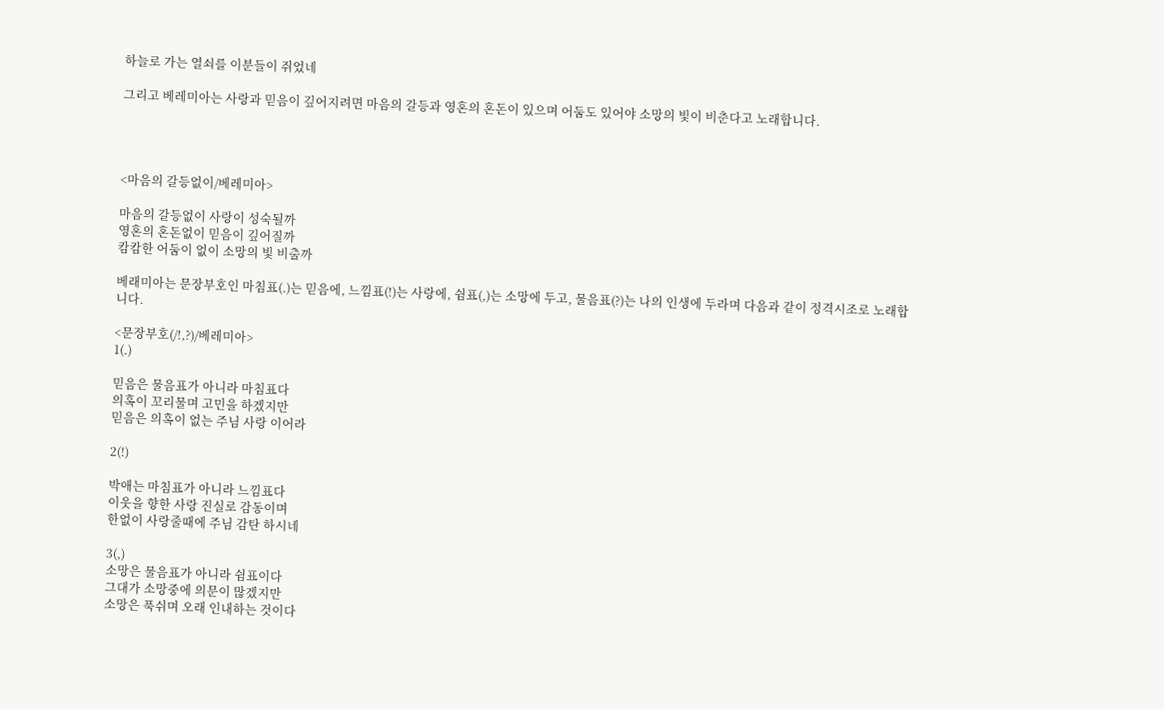하늘로 가는 열쇠를 이분들이 쥐었네

그리고 베레미아는 사랑과 믿음이 깊어지려면 마음의 갈등과 영혼의 혼돈이 있으며 어둠도 있어야 소망의 빛이 비춘다고 노래합니다.




<마음의 갈등없이/베레미아>

마음의 갈등없이 사랑이 성숙될까
영혼의 혼돈없이 믿음이 깊어질까
캄캄한 어둠이 없이 소망의 빛 비출까

베래미아는 문장부호인 마침표(.)는 믿음에, 느낌표(!)는 사랑에, 쉼표(,)는 소망에 두고, 물음표(?)는 나의 인생에 두라며 다음과 같이 정격시조로 노래합니다.

<문장부호(/!,?)/베레미아>
1(.)

믿음은 물음표가 아니라 마침표다
의혹이 꼬리물며 고민을 하겠지만
믿음은 의혹이 없는 주님 사랑 이어라

2(!)

박애는 마침표가 아니라 느낌표다
이웃을 향한 사랑 진실로 감동이며
한없이 사랑줄때에 주님 감탄 하시네

3(,)
소망은 물음표가 아니라 쉼표이다
그대가 소망중에 의문이 많겠지만
소망은 푹쉬며 오래 인내하는 것이다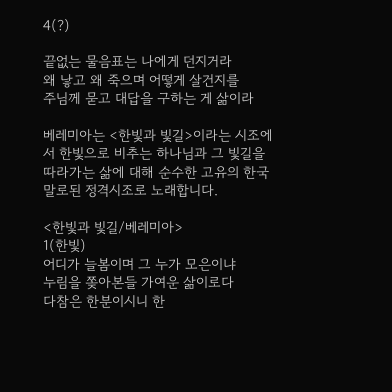4(?)

끝없는 물음표는 나에게 던지거라
왜 낳고 왜 죽으며 어떻게 살건지를
주님께 묻고 대답을 구하는 게 삶이라

베레미아는 <한빛과 빛길>이라는 시조에서 한빛으로 비추는 하나님과 그 빛길을 따라가는 삶에 대해 순수한 고유의 한국말로된 정격시조로 노래합니다.

<한빛과 빛길/베레미아>
1(한빛)
어디가 늘봄이며 그 누가 모은이냐
누림을 쫒아본들 가여운 삶이로다
다참은 한분이시니 한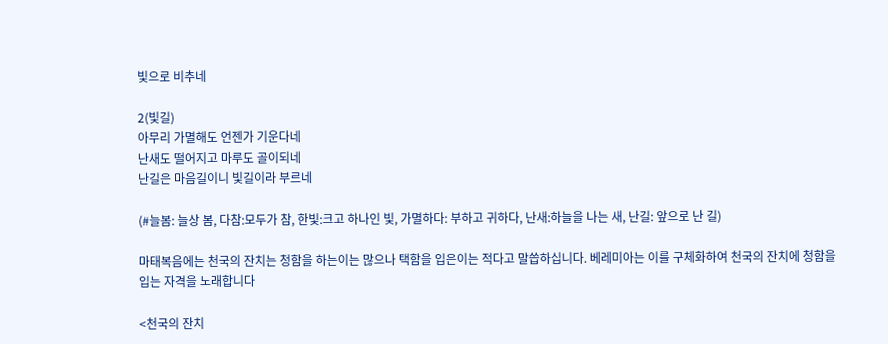빛으로 비추네

2(빛길)
아무리 가멸해도 언젠가 기운다네
난새도 떨어지고 마루도 골이되네
난길은 마음길이니 빛길이라 부르네

(#늘봄: 늘상 봄, 다참:모두가 참, 한빛:크고 하나인 빛, 가멸하다: 부하고 귀하다, 난새:하늘을 나는 새, 난길: 앞으로 난 길)

마태복음에는 천국의 잔치는 청함을 하는이는 많으나 택함을 입은이는 적다고 말씁하십니다. 베레미아는 이를 구체화하여 천국의 잔치에 청함을 입는 자격을 노래합니다

<천국의 잔치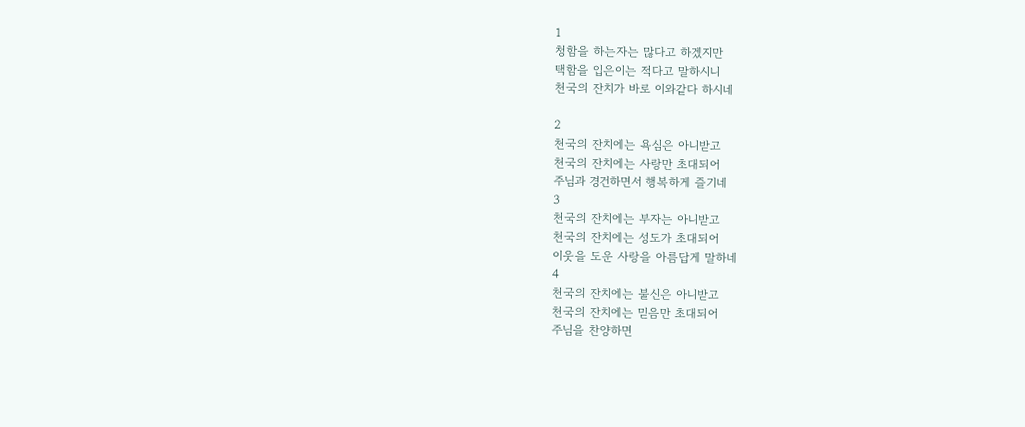1
청함을 하는자는 많다고 하겠지만
택함을 입은이는 적다고 말하시니
천국의 잔치가 바로 이와같다 하시네

2
천국의 잔치에는 욕심은 아니받고
천국의 잔치에는 사랑만 초대되어
주님과 경건하면서 행복하게 즐기네
3
천국의 잔치에는 부자는 아니받고
천국의 잔치에는 성도가 초대되어
이웃을 도운 사랑을 아름답게 말하네
4
천국의 잔치에는 불신은 아니받고
천국의 잔치에는 믿음만 초대되어
주님을 찬양하면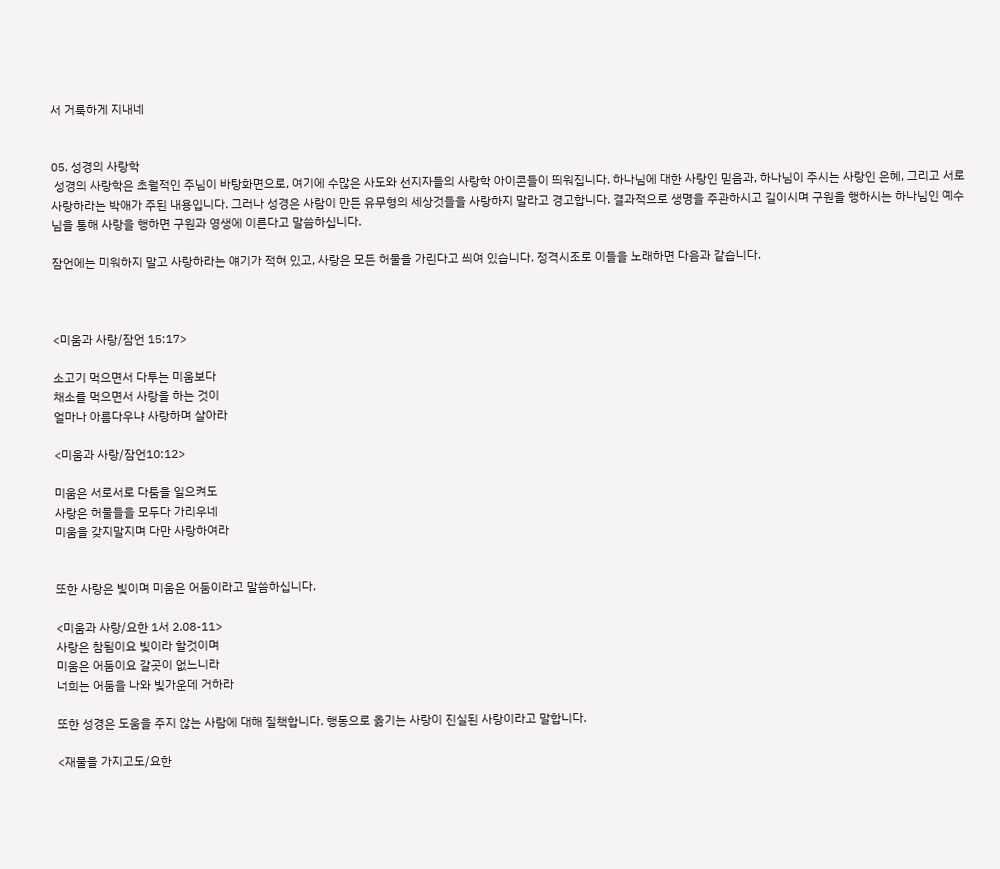서 거룩하게 지내네


05. 성경의 사랑학
 성경의 사랑학은 초월적인 주님이 바탕화면으로, 여기에 수많은 사도와 선지자들의 사랑학 아이콘들이 띄워집니다. 하나님에 대한 사랑인 믿음과, 하나님이 주시는 사랑인 은혜, 그리고 서로 사랑하라는 박애가 주된 내용입니다. 그러나 성경은 사람이 만든 유무형의 세상것들을 사랑하지 말라고 경고합니다. 결과적으로 생명을 주관하시고 길이시며 구원을 행하시는 하나님인 예수님을 통해 사랑을 행하면 구원과 영생에 이른다고 말씀하십니다.

잠언에는 미워하지 말고 사랑하라는 얘기가 적혀 있고, 사랑은 모든 허물을 가린다고 씌여 있습니다. 정격시조로 이들을 노래하면 다음과 같습니다.



<미움과 사랑/잠언 15:17>

소고기 먹으면서 다투는 미움보다
채소를 먹으면서 사랑을 하는 것이
얼마나 아름다우냐 사랑하며 살아라

<미움과 사랑/잠언10:12>

미움은 서로서로 다툼을 일으켜도
사랑은 허물들을 모두다 가리우네
미움을 갖지말지며 다만 사랑하여라


또한 사랑은 빛이며 미움은 어둠이라고 말씀하십니다.

<미움과 사랑/요한 1서 2.08-11>
사랑은 참됨이요 빛이라 할것이며
미움은 어둠이요 갈곳이 없느니라
너희는 어둠을 나와 빛가운데 거하라

또한 성경은 도움을 주지 않는 사람에 대해 질책합니다. 행동으로 옮기는 사랑이 진실된 사랑이라고 말합니다.

<재물을 가지고도/요한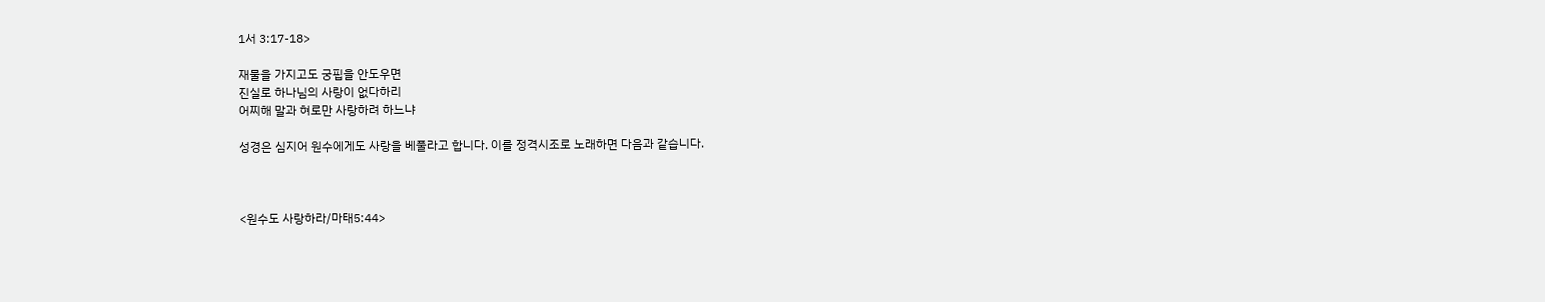1서 3:17-18>

재물을 가지고도 궁핍을 안도우면
진실로 하나님의 사랑이 없다하리
어찌해 말과 혀로만 사랑하려 하느냐

성경은 심지어 원수에게도 사랑을 베풀라고 합니다. 이를 정격시조로 노래하면 다음과 같습니다.



<원수도 사랑하라/마태5:44>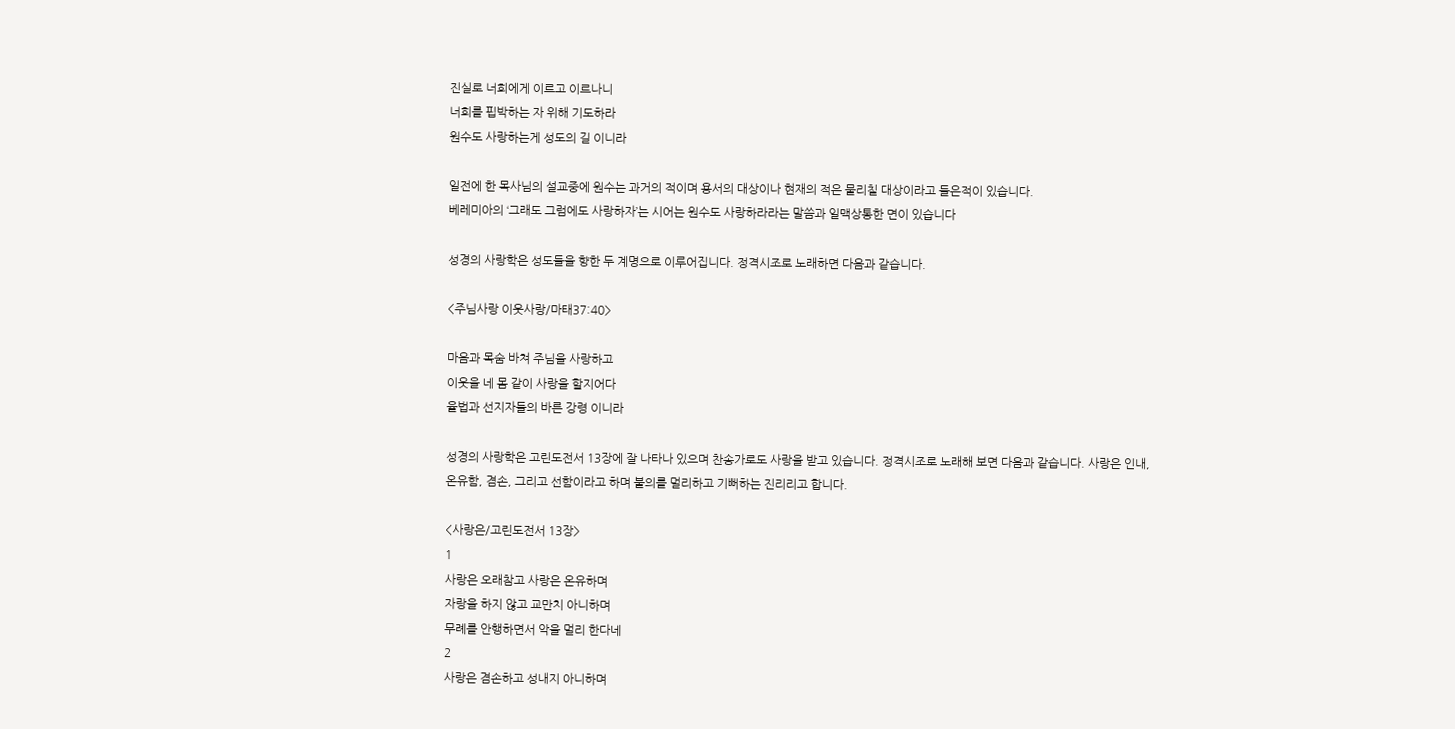진실로 너희에게 이르고 이르나니
너희를 핍박하는 자 위해 기도하라
원수도 사랑하는게 성도의 길 이니라

일전에 한 목사님의 설교중에 원수는 과거의 적이며 용서의 대상이나 현재의 적은 물리칠 대상이라고 들은적이 있습니다.
베레미아의 ‘그래도 그럼에도 사랑하자’는 시어는 원수도 사랑하라라는 말씀과 일맥상통한 면이 있습니다

성경의 사랑학은 성도들을 향한 두 계명으로 이루어집니다. 정격시조로 노래하면 다음과 같습니다.

<주님사랑 이웃사랑/마태37:40>

마음과 목숨 바쳐 주님을 사랑하고
이웃을 네 몸 같이 사랑을 할지어다
율법과 선지자들의 바른 강령 이니라

성경의 사랑학은 고린도전서 13장에 잘 나타나 있으며 찬송가로도 사랑을 받고 있습니다. 정격시조로 노래해 보면 다음과 같습니다. 사랑은 인내, 온유함, 겸손, 그리고 선함이라고 하며 불의를 멀리하고 기뻐하는 진리리고 합니다.

<사랑은/고린도전서 13장>
1
사랑은 오래참고 사랑은 온유하며
자랑을 하지 않고 교만치 아니하며
무례를 안행하면서 악을 멀리 한다네
2
사랑은 겸손하고 성내지 아니하며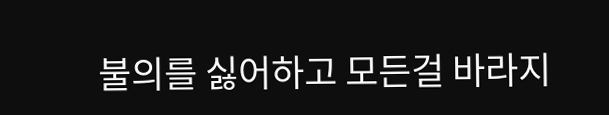불의를 싫어하고 모든걸 바라지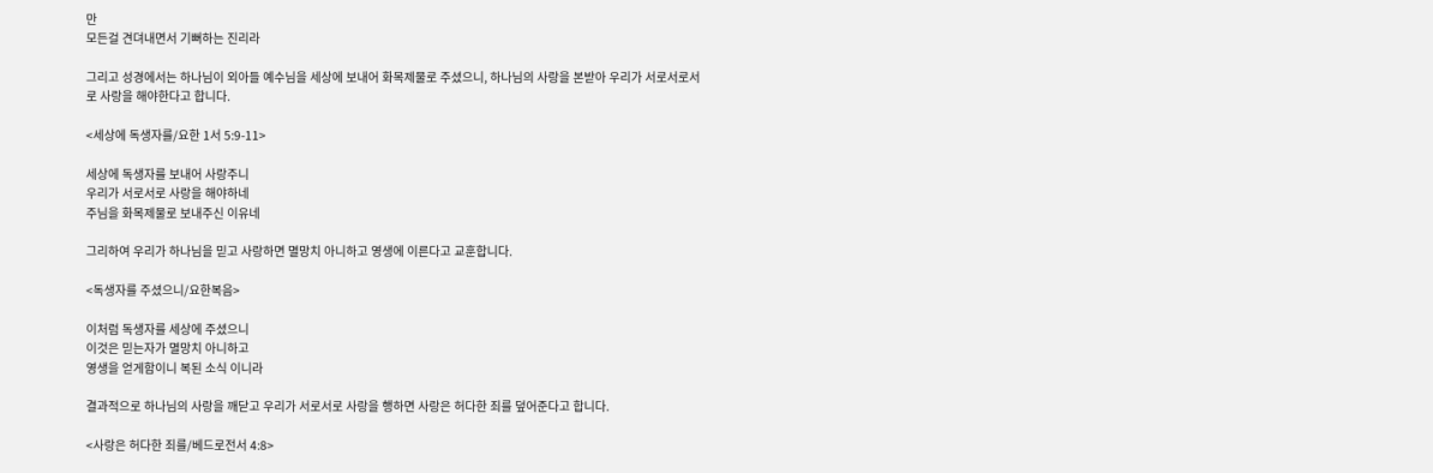만
모든걸 견뎌내면서 기뻐하는 진리라

그리고 성경에서는 하나님이 외아들 예수님을 세상에 보내어 화목제물로 주셨으니, 하나님의 사랑을 본받아 우리가 서로서로서로 사랑을 해야한다고 합니다.

<세상에 독생자를/요한 1서 5:9-11>

세상에 독생자를 보내어 사랑주니
우리가 서로서로 사랑을 해야하네
주님을 화목제물로 보내주신 이유네

그리하여 우리가 하나님을 믿고 사랑하면 멸망치 아니하고 영생에 이른다고 교훈합니다.

<독생자를 주셨으니/요한복음>

이처럼 독생자를 세상에 주셨으니
이것은 믿는자가 멸망치 아니하고
영생을 얻게함이니 복된 소식 이니라

결과적으로 하나님의 사랑을 깨닫고 우리가 서로서로 사랑을 행하면 사랑은 허다한 죄를 덮어준다고 합니다.

<사랑은 허다한 죄를/베드로전서 4:8>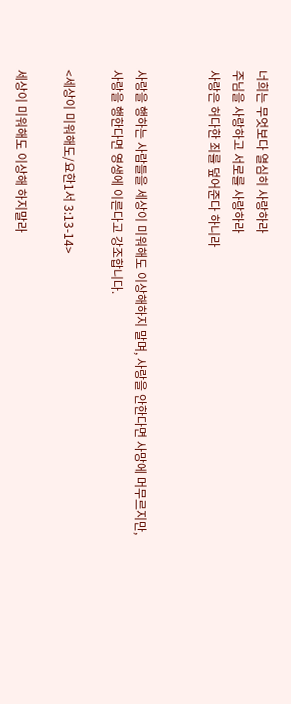너희는 무엇보다 열심히 사랑하라
주님을 사랑하고 서로를 사랑하라
사랑은 허다한 죄를 덮어준다 하니라


사랑을 행하는 사람들을 세상이 미워해도 이상해하지 말며, 사랑을 안한다면 사망에 머무르지만, 사랑을 행한다면 영생에 이른다고 강조합니다.

<세상이 미워해도/요한1서 3:13-14>

세상이 미워해도 이상해 하지말라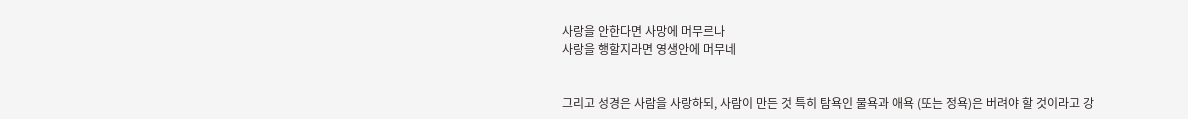사랑을 안한다면 사망에 머무르나
사랑을 행할지라면 영생안에 머무네


그리고 성경은 사람을 사랑하되, 사람이 만든 것 특히 탐욕인 물욕과 애욕 (또는 정욕)은 버려야 할 것이라고 강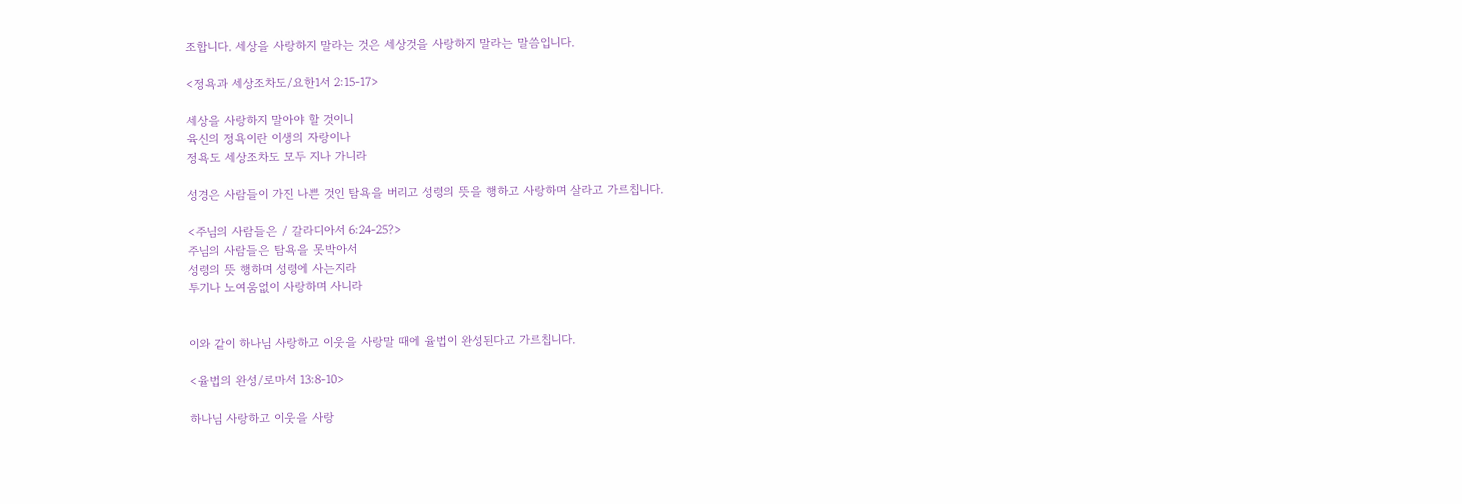조합니다. 세상을 사랑하지 말라는 것은 세상것을 사랑하지 말라는 말씀입니다.

<정욕과 세상조차도/요한1서 2:15-17>

세상을 사랑하지 말아야 할 것이니
육신의 정욕이란 이생의 자랑이나
정욕도 세상조차도 모두 지나 가니라

성경은 사람들이 가진 나쁜 것인 탐욕을 버리고 성령의 뜻을 행하고 사랑하며 살라고 가르칩니다.

<주님의 사람들은 / 갈라디아서 6:24-25?>
주님의 사람들은 탐욕을 못박아서
성령의 뜻 행하며 성령에 사는지라
투기나 노여움없이 사랑하며 사니라


이와 같이 하나님 사랑하고 이웃을 사랑말 때에 율법이 완성된다고 가르칩니다.

<율법의 완성/로마서 13:8-10>

하나님 사랑하고 이웃을 사랑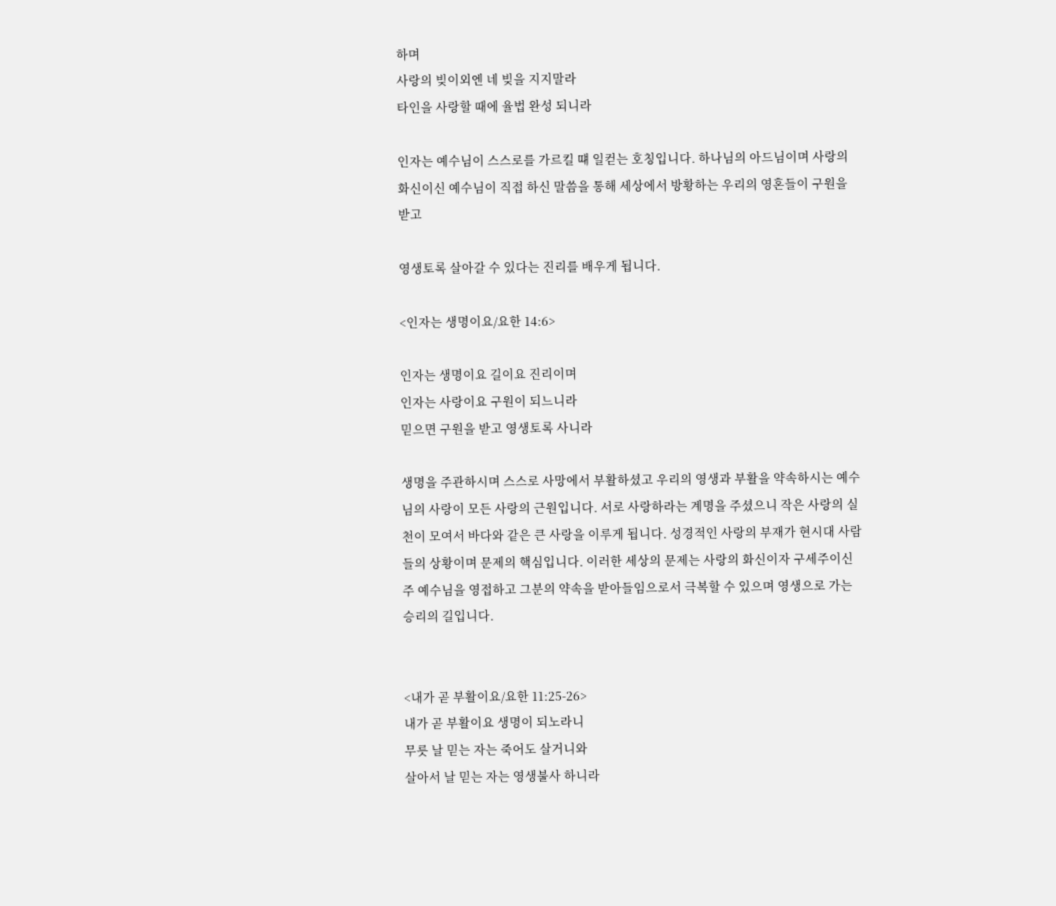하며
사랑의 빚이외엔 네 빚을 지지말라
타인을 사랑할 때에 율법 완성 되니라

인자는 예수님이 스스로를 가르킬 떄 일컫는 호칭입니다. 하나님의 아드님이며 사랑의 화신이신 예수님이 직접 하신 말씀을 통해 세상에서 방황하는 우리의 영혼들이 구원을 받고

영생토록 살아갈 수 있다는 진리를 배우게 됩니다.

<인자는 생명이요/요한 14:6>

인자는 생명이요 길이요 진리이며
인자는 사랑이요 구원이 되느니라
믿으면 구원을 받고 영생토록 사니라

생명을 주관하시며 스스로 사망에서 부활하셨고 우리의 영생과 부활을 약속하시는 예수님의 사랑이 모든 사랑의 근원입니다. 서로 사랑하라는 계명을 주셨으니 작은 사랑의 실천이 모여서 바다와 같은 큰 사랑을 이루게 됩니다. 성경적인 사랑의 부재가 현시대 사람들의 상황이며 문제의 핵심입니다. 이러한 세상의 문제는 사랑의 화신이자 구세주이신 주 예수님을 영접하고 그분의 약속을 받아들임으로서 극복할 수 있으며 영생으로 가는 승리의 길입니다.


<내가 곧 부활이요/요한 11:25-26>
내가 곧 부활이요 생명이 되노라니
무릇 날 믿는 자는 죽어도 살거니와
살아서 날 믿는 자는 영생불사 하니라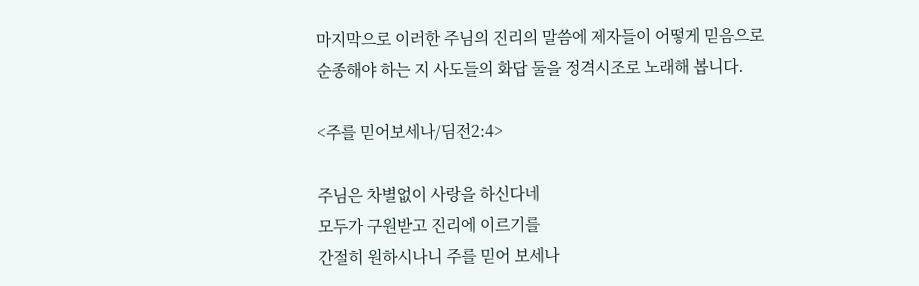마지막으로 이러한 주님의 진리의 말씀에 제자들이 어떻게 믿음으로 순종해야 하는 지 사도들의 화답 둘을 정격시조로 노래해 봅니다.

<주를 믿어보세나/딤전2:4>

주님은 차별없이 사랑을 하신다네
모두가 구원받고 진리에 이르기를
간절히 원하시나니 주를 믿어 보세나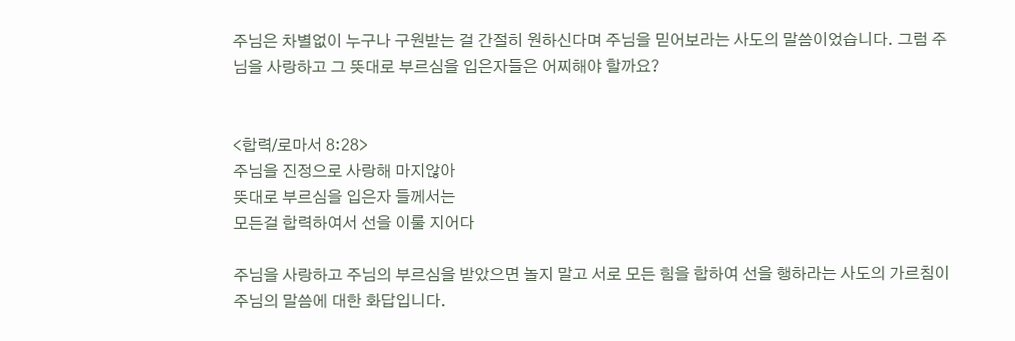주님은 차별없이 누구나 구원받는 걸 간절히 원하신다며 주님을 믿어보라는 사도의 말씀이었습니다. 그럼 주님을 사랑하고 그 뜻대로 부르심을 입은자들은 어찌해야 할까요?


<합력/로마서 8:28>
주님을 진정으로 사랑해 마지않아
뜻대로 부르심을 입은자 들께서는
모든걸 합력하여서 선을 이룰 지어다

주님을 사랑하고 주님의 부르심을 받았으면 놀지 말고 서로 모든 힘을 합하여 선을 행하라는 사도의 가르침이 주님의 말씀에 대한 화답입니다.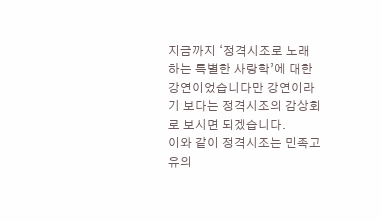지금까지 ‘정격시조로 노래하는 특별한 사랑학’에 대한 강연이었습니다만 강연이라기 보다는 정격시조의 감상회로 보시면 되겠습니다.
이와 같이 정격시조는 민족고유의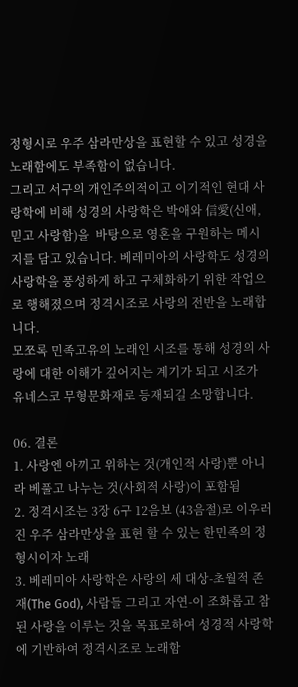정형시로 우주 삼라만상을 표현할 수 있고 성경을 노래함에도 부족함이 없습니다.
그리고 서구의 개인주의적이고 이기적인 현대 사랑학에 비해 성경의 사랑학은 박애와 信愛(신애, 믿고 사랑함)을  바탕으로 영혼을 구원하는 메시지를 담고 있습니다. 베레미아의 사랑학도 성경의 사랑학을 풍성하게 하고 구체화하기 위한 작업으로 행해졌으며 정격시조로 사랑의 전반을 노래합니다.
모쪼록 민족고유의 노래인 시조를 통해 성경의 사랑에 대한 이해가 깊어지는 계기가 되고 시조가 유네스코 무형문화재로 등재되길 소망합니다.

06. 결론
1. 사랑엔 아끼고 위하는 것(개인적 사랑)뿐 아니라 베풀고 나누는 것(사회적 사랑)이 포함됨
2. 정격시조는 3장 6구 12음보 (43음절)로 이우러진 우주 삼라만상을 표현 할 수 있는 한민족의 정형시이자 노래
3. 베레미아 사랑학은 사랑의 세 대상-초월적 존재(The God), 사람들 그리고 자연-이 조화롭고 참된 사랑을 이루는 것을 목표로하여 성경적 사랑학에 기반하여 정격시조로 노래함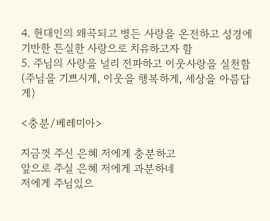4. 현대인의 왜곡되고 병든 사랑을 온전하고 성경에 기반한 튼실한 사랑으로 치유하고자 함
5. 주님의 사랑을 널리 전파하고 이웃사랑을 실천함(주님을 기쁘시게, 이웃을 행복하게, 세상을 아름답게)

<충분/베레미아>

지금껏 주신 은혜 저에게 충분하고
앞으로 주실 은혜 저에게 과분하네
저에게 주님있으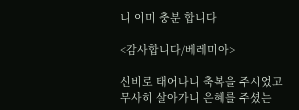니 이미 충분 합니다

<감사합니다/베레미아>

신비로 태어나니 축복을 주시었고
무사히 살아가니 은혜를 주셨는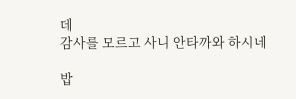데
감사를 모르고 사니 안타까와 하시네

밥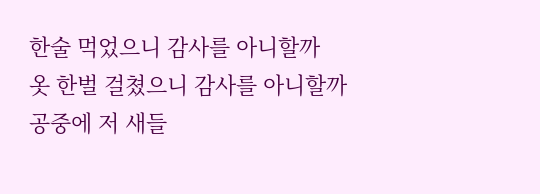한술 먹었으니 감사를 아니할까
옷 한벌 걸쳤으니 감사를 아니할까
공중에 저 새들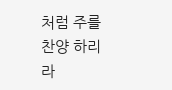처럼 주를 찬양 하리라